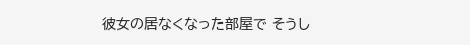彼女の居なくなった部屋で そうし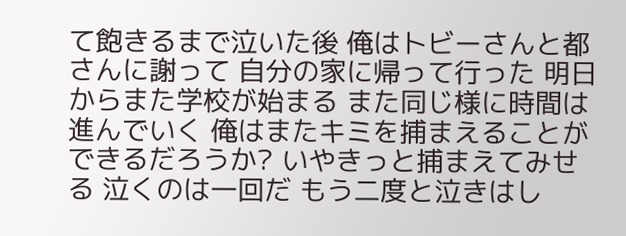て飽きるまで泣いた後 俺はトビーさんと都さんに謝って 自分の家に帰って行った 明日からまた学校が始まる また同じ様に時間は進んでいく 俺はまたキミを捕まえることができるだろうか? いやきっと捕まえてみせる 泣くのは一回だ もう二度と泣きはし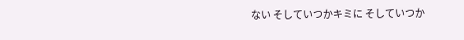ない そしていつかキミに そしていつか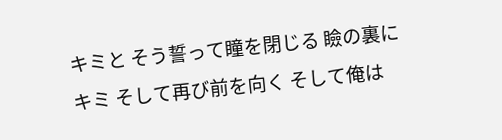キミと そう誓って瞳を閉じる 瞼の裏にキミ そして再び前を向く そして俺は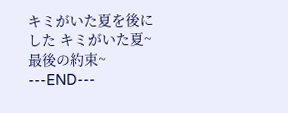キミがいた夏を後にした キミがいた夏~最後の約束~ ---END---